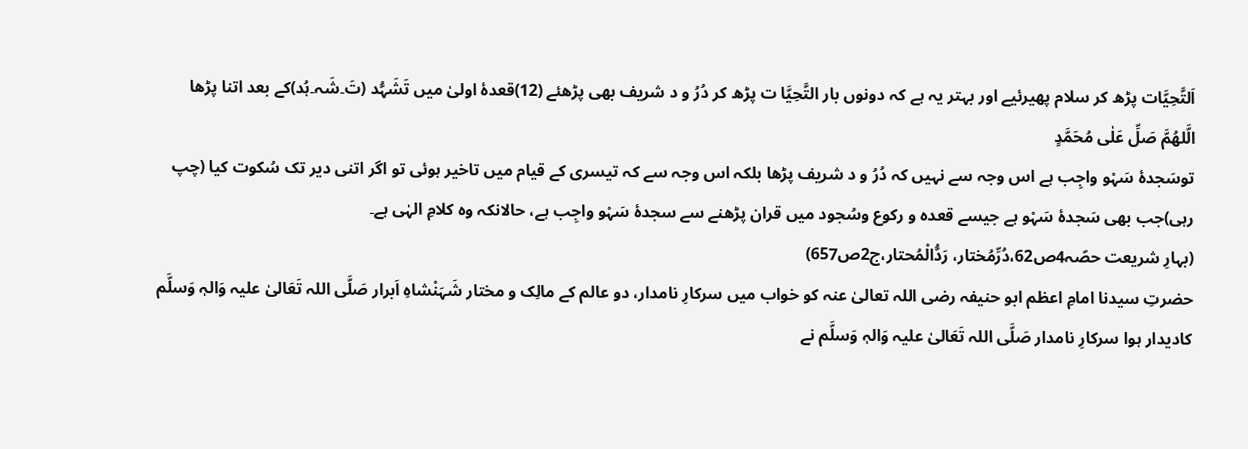اَلتَّحِیَّات پڑھ کر سلام پھيرئیے اور بہتر یہ ہے کہ دونوں بار التَّحِیَّا ت پڑھ کر دُرُ و د شريف بھی پڑھئے (12)قعدهٔ اولیٰ میں تَشَہُّد (تَ۔شَہ۔ہُد)کے بعد اتنا پڑھا
الَّلھُمَّ صَلِّ عَلٰی مُحَمَّدٍ
توسَجدۂ سَہْو واجِب ہے اس وجہ سے نہیں کہ دُرُ و د شريف پڑھا بلکہ اس وجہ سے کہ تیسری کے قیام میں تاخیر ہوئی تو اگر اتنی دیر تک سُکوت کیا (چپ رہی)جب بھی سَجدۂ سَہْو ہے جیسے قعدہ و رکوع وسُجود میں قران پڑھنے سے سجدۂ سَہْو واجِب ہے، حالانکہ وہ کلامِ الہٰی ہے۔
(بہارِ شريعت حصّہ4ص62،دُرِّمُختار، رَدُّالْمُحتار،ج2ص657)
حضرتِ سيدنا امامِ اعظم ابو حنيفہ رضی اللہ تعالیٰ عنہ کو خواب ميں سرکارِ نامدار، دو عالم کے مالِک و مختار شَہَنْشاہِ اَبرار صَلَّی اللہ تَعَالیٰ علیہ وَالہٖ وَسلَّم کادیدار ہوا سرکارِ نامدار صَلَّی اللہ تَعَالیٰ علیہ وَالہٖ وَسلَّم نے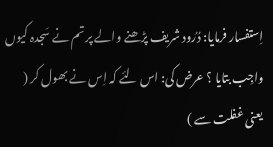اِستفسار فرمايا: دُرُود شريف پڑھنے والے پر تم نے سَجدہ کيوں واجِب بتايا ؟ عرض کی: اس لئے کہ اِس نے بھول کر ( يعنی غفلت سے )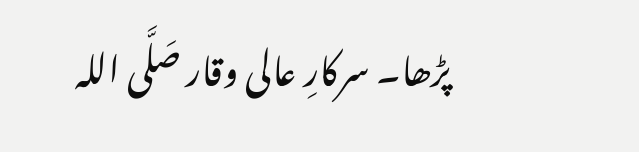پڑھا۔ سرکارِ عالی وقار صَلَّی اللہ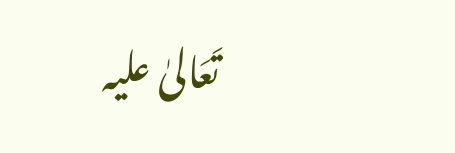تَعَالیٰ علیہ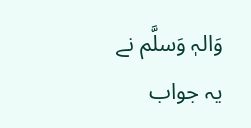وَالہٖ وَسلَّم نے یہ جواب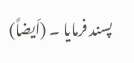پسند فرمايا ۔ (اَیضاً)